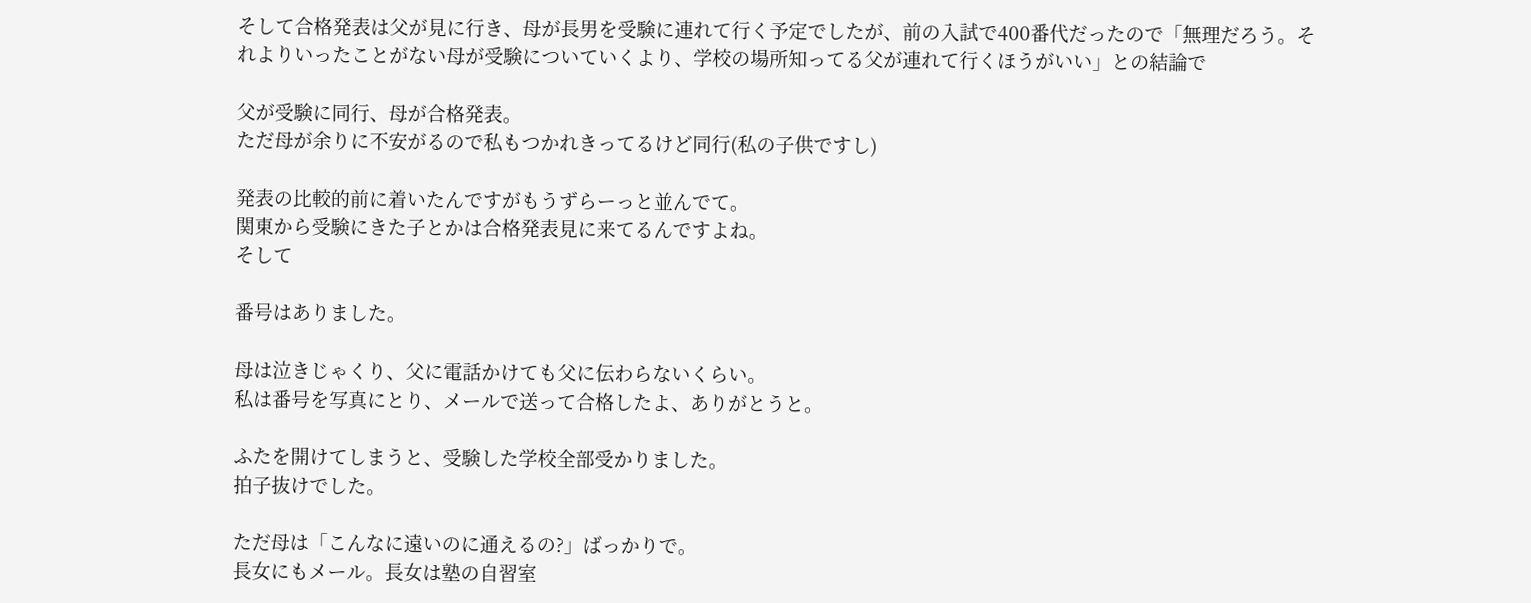そして合格発表は父が見に行き、母が長男を受験に連れて行く予定でしたが、前の入試で400番代だったので「無理だろう。それよりいったことがない母が受験についていくより、学校の場所知ってる父が連れて行くほうがいい」との結論で

父が受験に同行、母が合格発表。
ただ母が余りに不安がるので私もつかれきってるけど同行(私の子供ですし)

発表の比較的前に着いたんですがもうずらーっと並んでて。
関東から受験にきた子とかは合格発表見に来てるんですよね。
そして

番号はありました。

母は泣きじゃくり、父に電話かけても父に伝わらないくらい。
私は番号を写真にとり、メールで送って合格したよ、ありがとうと。

ふたを開けてしまうと、受験した学校全部受かりました。
拍子抜けでした。

ただ母は「こんなに遠いのに通えるの?」ばっかりで。
長女にもメール。長女は塾の自習室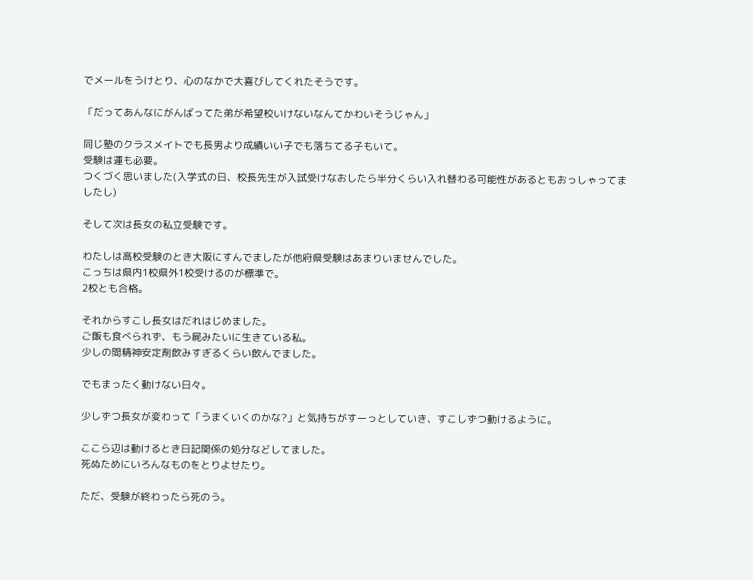でメールをうけとり、心のなかで大喜びしてくれたそうです。

「だってあんなにがんばってた弟が希望校いけないなんてかわいそうじゃん」

同じ塾のクラスメイトでも長男より成績いい子でも落ちてる子もいて。
受験は運も必要。
つくづく思いました(入学式の日、校長先生が入試受けなおしたら半分くらい入れ替わる可能性があるともおっしゃってましたし)

そして次は長女の私立受験です。

わたしは高校受験のとき大阪にすんでましたが他府県受験はあまりいませんでした。
こっちは県内1校県外1校受けるのが標準で。
2校とも合格。

それからすこし長女はだれはじめました。
ご飯も食べられず、もう屍みたいに生きている私。
少しの間精神安定剤飲みすぎるくらい飲んでました。

でもまったく動けない日々。

少しずつ長女が変わって「うまくいくのかな?」と気持ちがすーっとしていき、すこしずつ動けるように。

ここら辺は動けるとき日記関係の処分などしてました。
死ぬためにいろんなものをとりよせたり。

ただ、受験が終わったら死のう。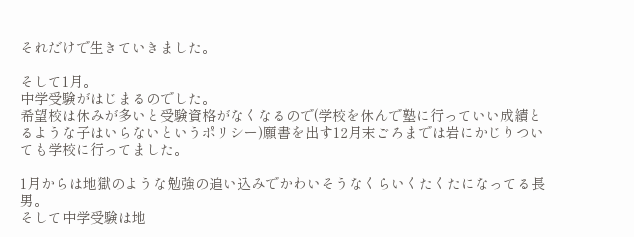それだけで生きていきました。

そして1月。
中学受験がはじまるのでした。
希望校は休みが多いと受験資格がなくなるので(学校を休んで塾に行っていい成績とるような子はいらないというポリシー)願書を出す12月末ごろまでは岩にかじりついても学校に行ってました。

1月からは地獄のような勉強の追い込みでかわいそうなくらいくたくたになってる長男。
そして中学受験は地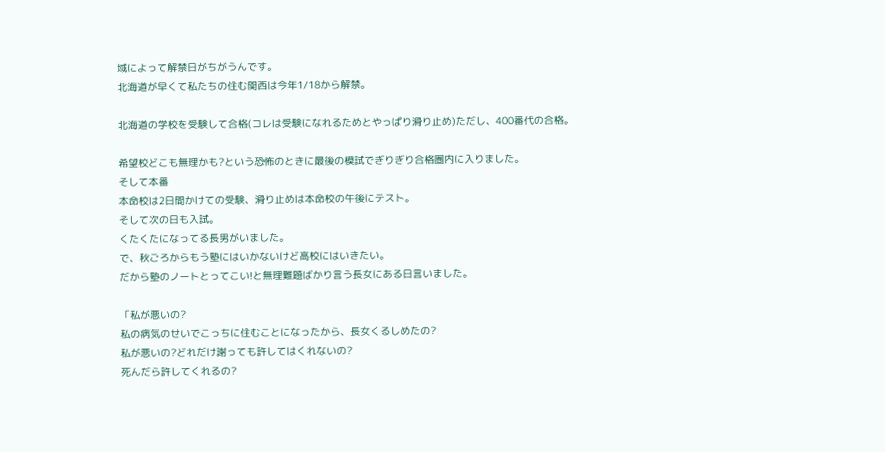域によって解禁日がちがうんです。
北海道が早くて私たちの住む関西は今年1/18から解禁。

北海道の学校を受験して合格(コレは受験になれるためとやっぱり滑り止め)ただし、400番代の合格。

希望校どこも無理かも?という恐怖のときに最後の模試でぎりぎり合格圏内に入りました。
そして本番
本命校は2日間かけての受験、滑り止めは本命校の午後にテスト。
そして次の日も入試。
くたくたになってる長男がいました。
で、秋ごろからもう塾にはいかないけど高校にはいきたい。
だから塾のノートとってこい!と無理難題ばかり言う長女にある日言いました。

「私が悪いの?
私の病気のせいでこっちに住むことになったから、長女くるしめたの?
私が悪いの?どれだけ謝っても許してはくれないの?
死んだら許してくれるの?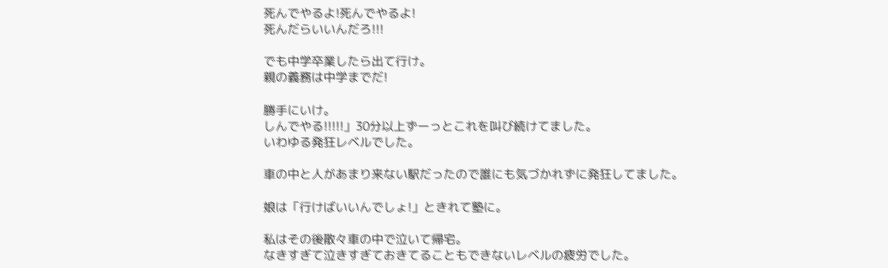死んでやるよ!死んでやるよ!
死んだらいいんだろ!!!

でも中学卒業したら出て行け。
親の義務は中学までだ!

勝手にいけ。
しんでやる!!!!!」30分以上ずーっとこれを叫び続けてました。
いわゆる発狂レベルでした。

車の中と人があまり来ない駅だったので誰にも気づかれずに発狂してました。

娘は「行けばいいんでしょ!」ときれて塾に。

私はその後散々車の中で泣いて帰宅。
なきすぎて泣きすぎておきてることもできないレベルの疲労でした。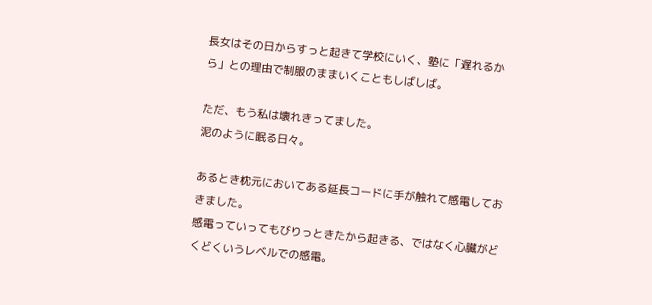長女はその日からすっと起きて学校にいく、塾に「遅れるから」との理由で制服のままいくこともしばしば。

ただ、もう私は壊れきってました。
泥のように眠る日々。

あるとき枕元においてある延長コードに手が触れて感電しておきました。
感電っていってもびりっときたから起きる、ではなく心臓がどくどくいうレベルでの感電。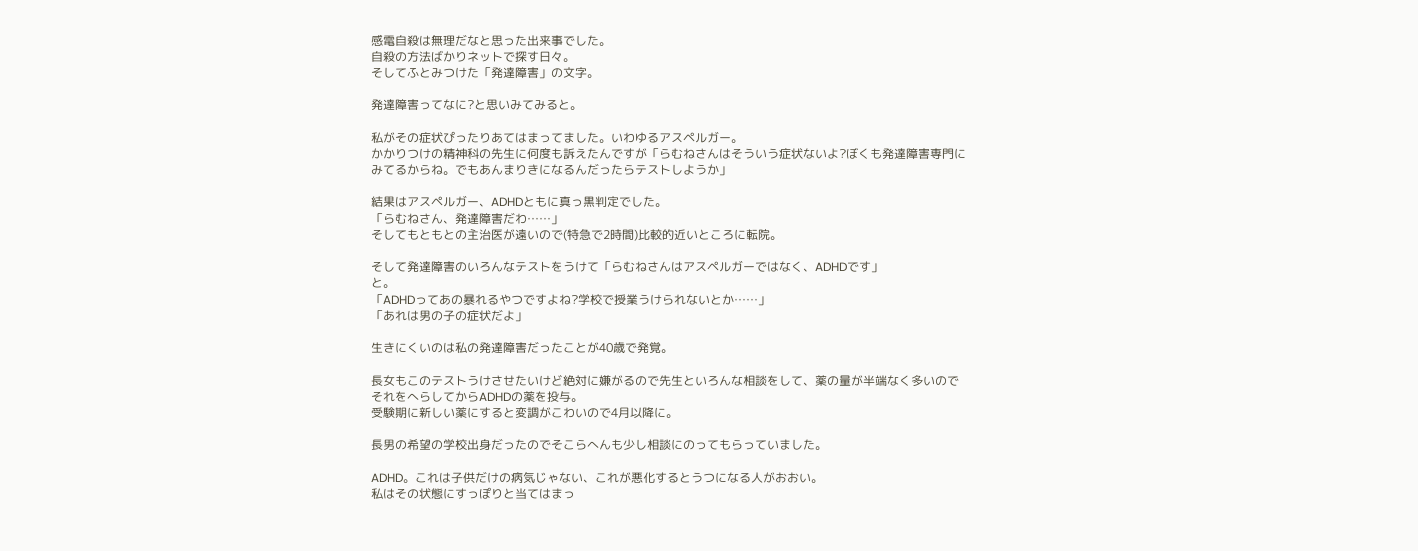感電自殺は無理だなと思った出来事でした。
自殺の方法ばかりネットで探す日々。
そしてふとみつけた「発達障害」の文字。

発達障害ってなに?と思いみてみると。

私がその症状ぴったりあてはまってました。いわゆるアスペルガー。
かかりつけの精神科の先生に何度も訴えたんですが「らむねさんはそういう症状ないよ?ぼくも発達障害専門にみてるからね。でもあんまりきになるんだったらテストしようか」

結果はアスペルガー、ADHDともに真っ黒判定でした。
「らむねさん、発達障害だわ……」
そしてもともとの主治医が遠いので(特急で2時間)比較的近いところに転院。

そして発達障害のいろんなテストをうけて「らむねさんはアスペルガーではなく、ADHDです」
と。
「ADHDってあの暴れるやつですよね?学校で授業うけられないとか……」
「あれは男の子の症状だよ」

生きにくいのは私の発達障害だったことが40歳で発覚。

長女もこのテストうけさせたいけど絶対に嫌がるので先生といろんな相談をして、薬の量が半端なく多いのでそれをへらしてからADHDの薬を投与。
受験期に新しい薬にすると変調がこわいので4月以降に。

長男の希望の学校出身だったのでそこらへんも少し相談にのってもらっていました。

ADHD。これは子供だけの病気じゃない、これが悪化するとうつになる人がおおい。
私はその状態にすっぽりと当てはまっ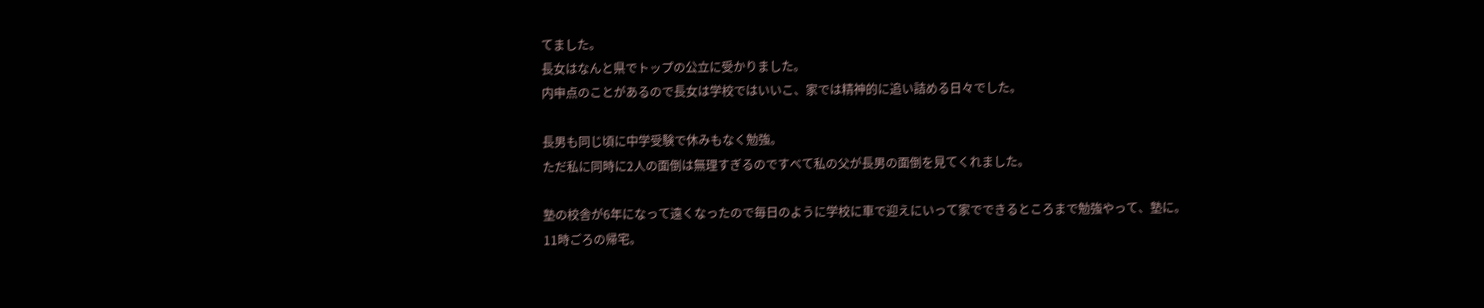てました。
長女はなんと県でトップの公立に受かりました。
内申点のことがあるので長女は学校ではいいこ、家では精神的に追い詰める日々でした。

長男も同じ頃に中学受験で休みもなく勉強。
ただ私に同時に2人の面倒は無理すぎるのですべて私の父が長男の面倒を見てくれました。

塾の校舎が6年になって遠くなったので毎日のように学校に車で迎えにいって家でできるところまで勉強やって、塾に。
11時ごろの帰宅。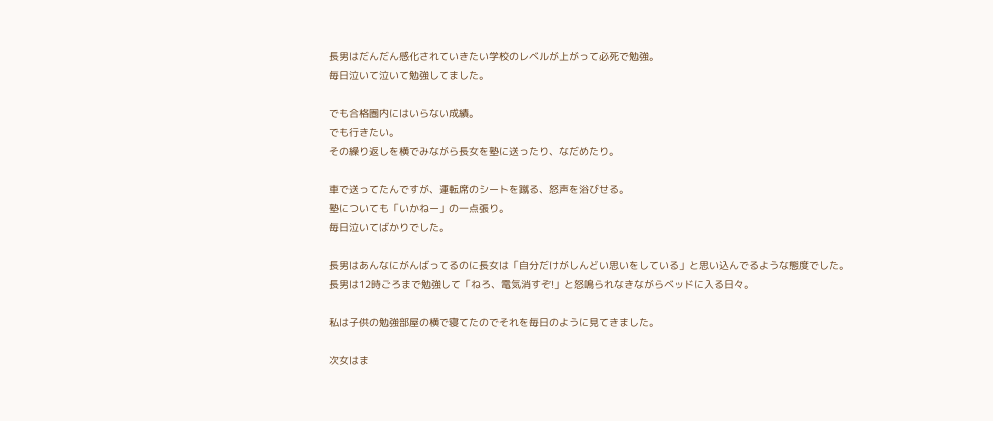長男はだんだん感化されていきたい学校のレベルが上がって必死で勉強。
毎日泣いて泣いて勉強してました。

でも合格圏内にはいらない成績。
でも行きたい。
その繰り返しを横でみながら長女を塾に送ったり、なだめたり。

車で送ってたんですが、運転席のシートを蹴る、怒声を浴びせる。
塾についても「いかねー」の一点張り。
毎日泣いてばかりでした。

長男はあんなにがんばってるのに長女は「自分だけがしんどい思いをしている」と思い込んでるような態度でした。
長男は12時ごろまで勉強して「ねろ、電気消すぞ!」と怒鳴られなきながらベッドに入る日々。

私は子供の勉強部屋の横で寝てたのでそれを毎日のように見てきました。

次女はま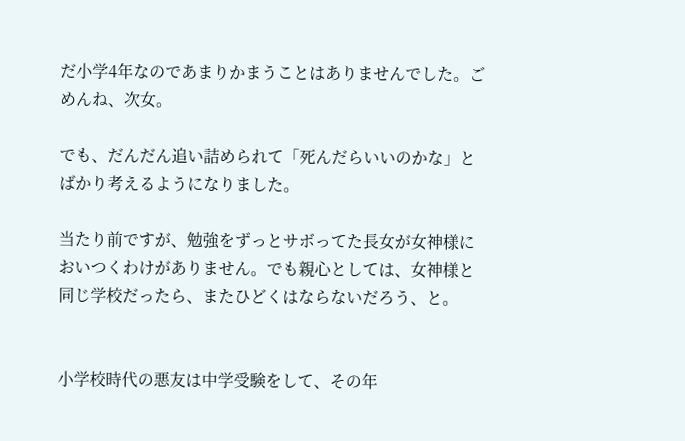だ小学4年なのであまりかまうことはありませんでした。ごめんね、次女。

でも、だんだん追い詰められて「死んだらいいのかな」とばかり考えるようになりました。

当たり前ですが、勉強をずっとサボってた長女が女神様においつくわけがありません。でも親心としては、女神様と同じ学校だったら、またひどくはならないだろう、と。


小学校時代の悪友は中学受験をして、その年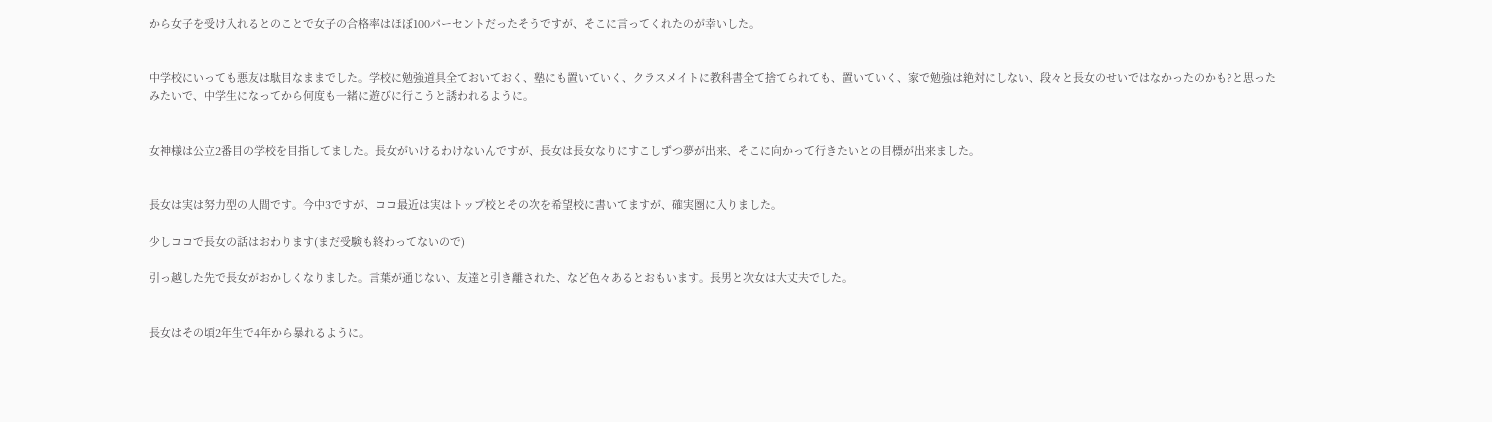から女子を受け入れるとのことで女子の合格率はほぼ100パーセントだったそうですが、そこに言ってくれたのが幸いした。


中学校にいっても悪友は駄目なままでした。学校に勉強道具全ておいておく、塾にも置いていく、クラスメイトに教科書全て捨てられても、置いていく、家で勉強は絶対にしない、段々と長女のせいではなかったのかも?と思ったみたいで、中学生になってから何度も一緒に遊びに行こうと誘われるように。


女神様は公立2番目の学校を目指してました。長女がいけるわけないんですが、長女は長女なりにすこしずつ夢が出来、そこに向かって行きたいとの目標が出来ました。


長女は実は努力型の人間です。今中3ですが、ココ最近は実はトップ校とその次を希望校に書いてますが、確実圏に入りました。

少しココで長女の話はおわります(まだ受験も終わってないので)

引っ越した先で長女がおかしくなりました。言葉が通じない、友達と引き離された、など色々あるとおもいます。長男と次女は大丈夫でした。


長女はその頃2年生で4年から暴れるように。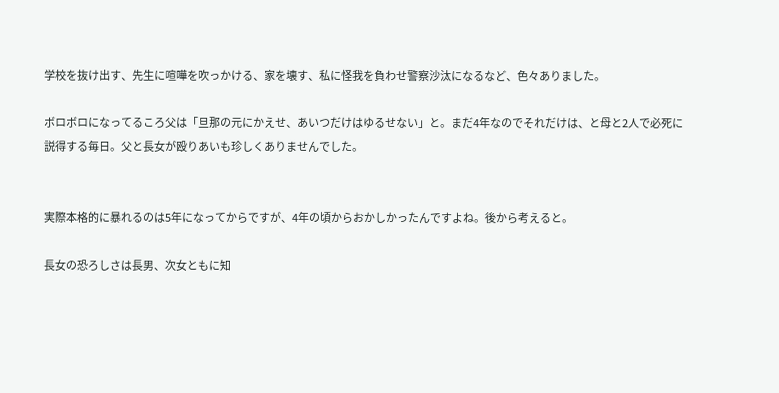学校を抜け出す、先生に喧嘩を吹っかける、家を壊す、私に怪我を負わせ警察沙汰になるなど、色々ありました。

ボロボロになってるころ父は「旦那の元にかえせ、あいつだけはゆるせない」と。まだ4年なのでそれだけは、と母と2人で必死に説得する毎日。父と長女が殴りあいも珍しくありませんでした。


実際本格的に暴れるのは5年になってからですが、4年の頃からおかしかったんですよね。後から考えると。

長女の恐ろしさは長男、次女ともに知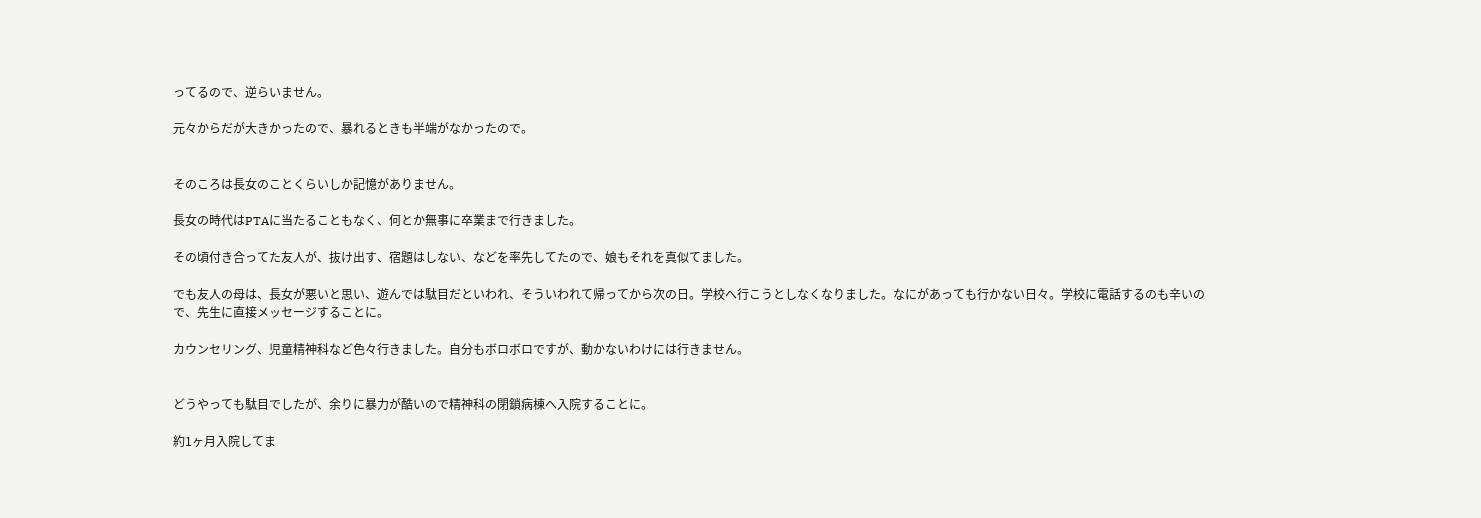ってるので、逆らいません。

元々からだが大きかったので、暴れるときも半端がなかったので。


そのころは長女のことくらいしか記憶がありません。

長女の時代はPTAに当たることもなく、何とか無事に卒業まで行きました。

その頃付き合ってた友人が、抜け出す、宿題はしない、などを率先してたので、娘もそれを真似てました。

でも友人の母は、長女が悪いと思い、遊んでは駄目だといわれ、そういわれて帰ってから次の日。学校へ行こうとしなくなりました。なにがあっても行かない日々。学校に電話するのも辛いので、先生に直接メッセージすることに。

カウンセリング、児童精神科など色々行きました。自分もボロボロですが、動かないわけには行きません。


どうやっても駄目でしたが、余りに暴力が酷いので精神科の閉鎖病棟へ入院することに。

約1ヶ月入院してま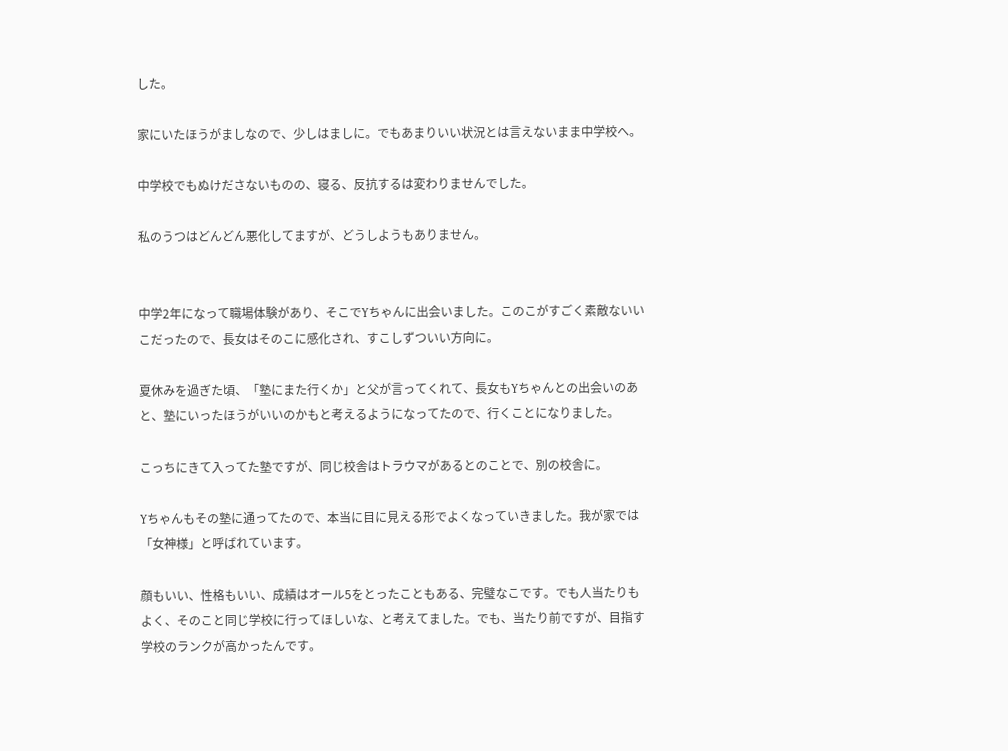した。

家にいたほうがましなので、少しはましに。でもあまりいい状況とは言えないまま中学校へ。

中学校でもぬけださないものの、寝る、反抗するは変わりませんでした。

私のうつはどんどん悪化してますが、どうしようもありません。


中学2年になって職場体験があり、そこでYちゃんに出会いました。このこがすごく素敵ないいこだったので、長女はそのこに感化され、すこしずついい方向に。

夏休みを過ぎた頃、「塾にまた行くか」と父が言ってくれて、長女もYちゃんとの出会いのあと、塾にいったほうがいいのかもと考えるようになってたので、行くことになりました。

こっちにきて入ってた塾ですが、同じ校舎はトラウマがあるとのことで、別の校舎に。

Yちゃんもその塾に通ってたので、本当に目に見える形でよくなっていきました。我が家では「女神様」と呼ばれています。

顔もいい、性格もいい、成績はオール5をとったこともある、完璧なこです。でも人当たりもよく、そのこと同じ学校に行ってほしいな、と考えてました。でも、当たり前ですが、目指す学校のランクが高かったんです。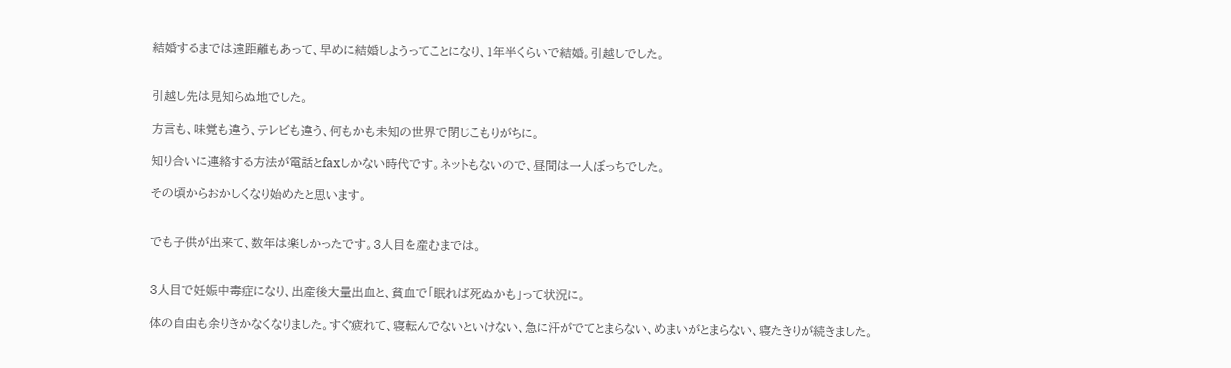結婚するまでは遠距離もあって、早めに結婚しようってことになり、1年半くらいで結婚。引越しでした。


引越し先は見知らぬ地でした。

方言も、味覚も違う、テレビも違う、何もかも未知の世界で閉じこもりがちに。

知り合いに連絡する方法が電話とfaxしかない時代です。ネットもないので、昼間は一人ぼっちでした。

その頃からおかしくなり始めたと思います。


でも子供が出来て、数年は楽しかったです。3人目を産むまでは。


3人目で妊娠中毒症になり、出産後大量出血と、貧血で「眠れば死ぬかも」って状況に。

体の自由も余りきかなくなりました。すぐ疲れて、寝転んでないといけない、急に汗がでてとまらない、めまいがとまらない、寝たきりが続きました。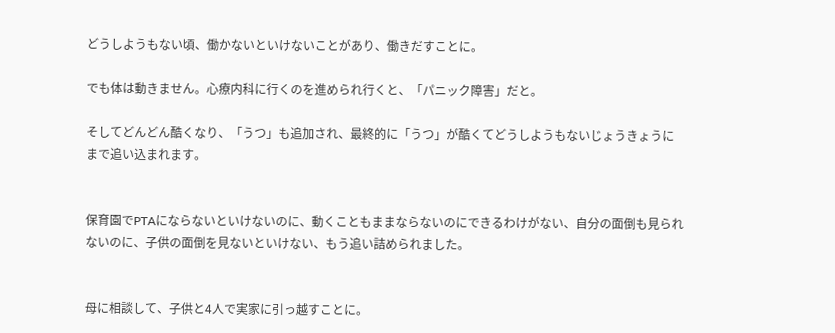どうしようもない頃、働かないといけないことがあり、働きだすことに。

でも体は動きません。心療内科に行くのを進められ行くと、「パニック障害」だと。

そしてどんどん酷くなり、「うつ」も追加され、最終的に「うつ」が酷くてどうしようもないじょうきょうにまで追い込まれます。


保育園でPTAにならないといけないのに、動くこともままならないのにできるわけがない、自分の面倒も見られないのに、子供の面倒を見ないといけない、もう追い詰められました。


母に相談して、子供と4人で実家に引っ越すことに。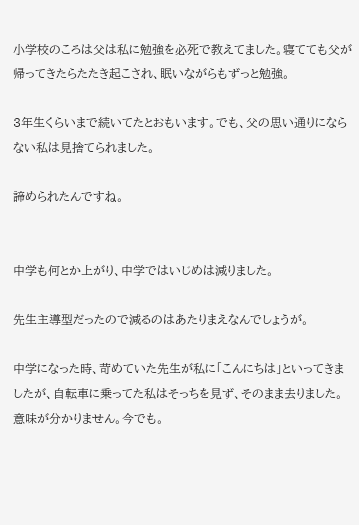小学校のころは父は私に勉強を必死で教えてました。寝てても父が帰ってきたらたたき起こされ、眠いながらもずっと勉強。

3年生くらいまで続いてたとおもいます。でも、父の思い通りにならない私は見捨てられました。

諦められたんですね。


中学も何とか上がり、中学ではいじめは減りました。

先生主導型だったので減るのはあたりまえなんでしょうが。

中学になった時、苛めていた先生が私に「こんにちは」といってきましたが、自転車に乗ってた私はそっちを見ず、そのまま去りました。意味が分かりません。今でも。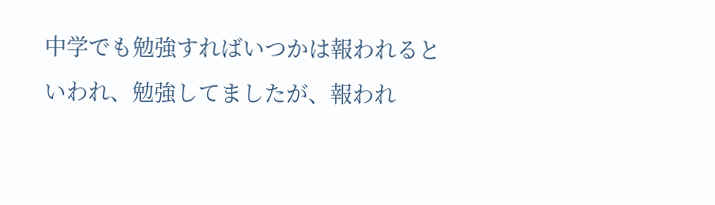中学でも勉強すればいつかは報われるといわれ、勉強してましたが、報われ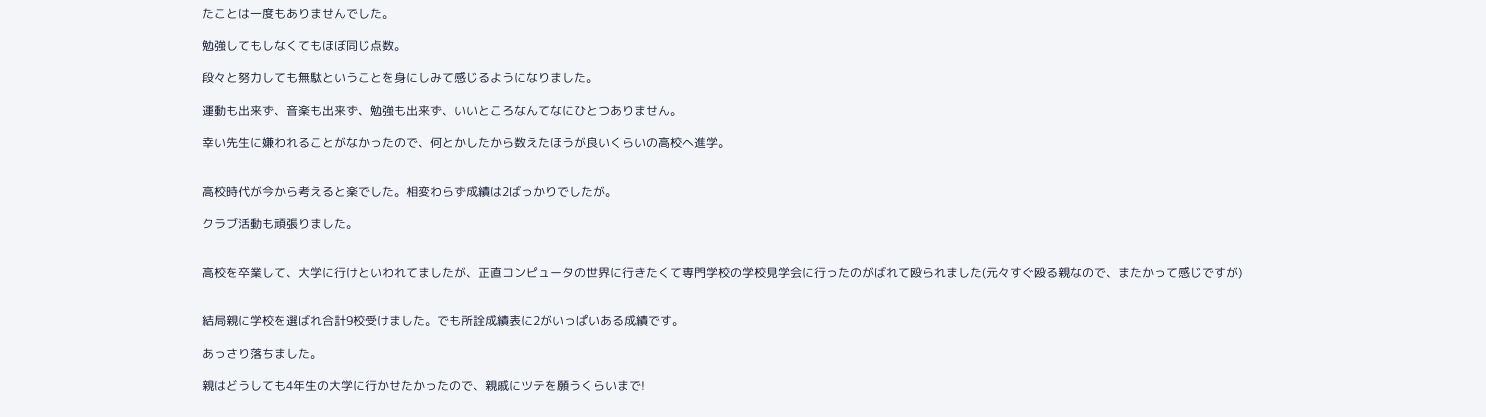たことは一度もありませんでした。

勉強してもしなくてもほぼ同じ点数。

段々と努力しても無駄ということを身にしみて感じるようになりました。

運動も出来ず、音楽も出来ず、勉強も出来ず、いいところなんてなにひとつありません。

幸い先生に嫌われることがなかったので、何とかしたから数えたほうが良いくらいの高校へ進学。


高校時代が今から考えると楽でした。相変わらず成績は2ばっかりでしたが。

クラブ活動も頑張りました。


高校を卒業して、大学に行けといわれてましたが、正直コンピュータの世界に行きたくて専門学校の学校見学会に行ったのがばれて殴られました(元々すぐ殴る親なので、またかって感じですが)


結局親に学校を選ばれ合計9校受けました。でも所詮成績表に2がいっぱいある成績です。

あっさり落ちました。

親はどうしても4年生の大学に行かせたかったので、親戚にツテを願うくらいまで!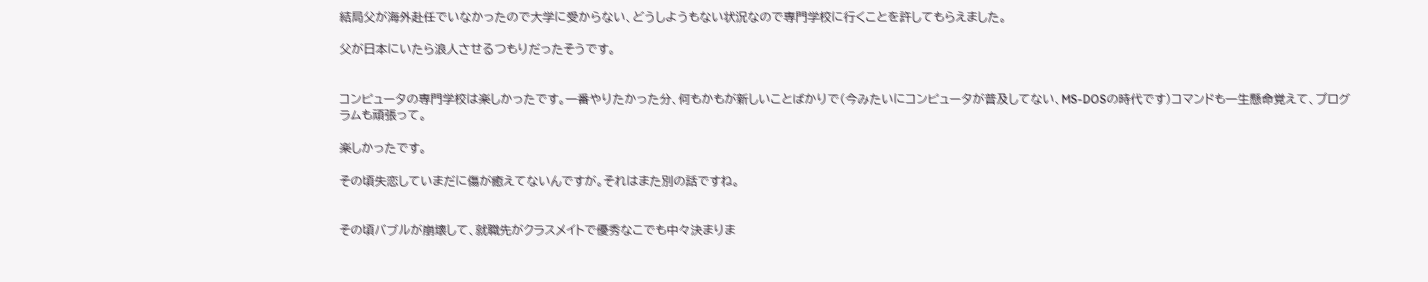結局父が海外赴任でいなかったので大学に受からない、どうしようもない状況なので専門学校に行くことを許してもらえました。

父が日本にいたら浪人させるつもりだったそうです。


コンピュータの専門学校は楽しかったです。一番やりたかった分、何もかもが新しいことばかりで(今みたいにコンピュータが普及してない、MS-DOSの時代です)コマンドも一生懸命覚えて、プログラムも頑張って。

楽しかったです。

その頃失恋していまだに傷が癒えてないんですが。それはまた別の話ですね。


その頃バブルが崩壊して、就職先がクラスメイトで優秀なこでも中々決まりま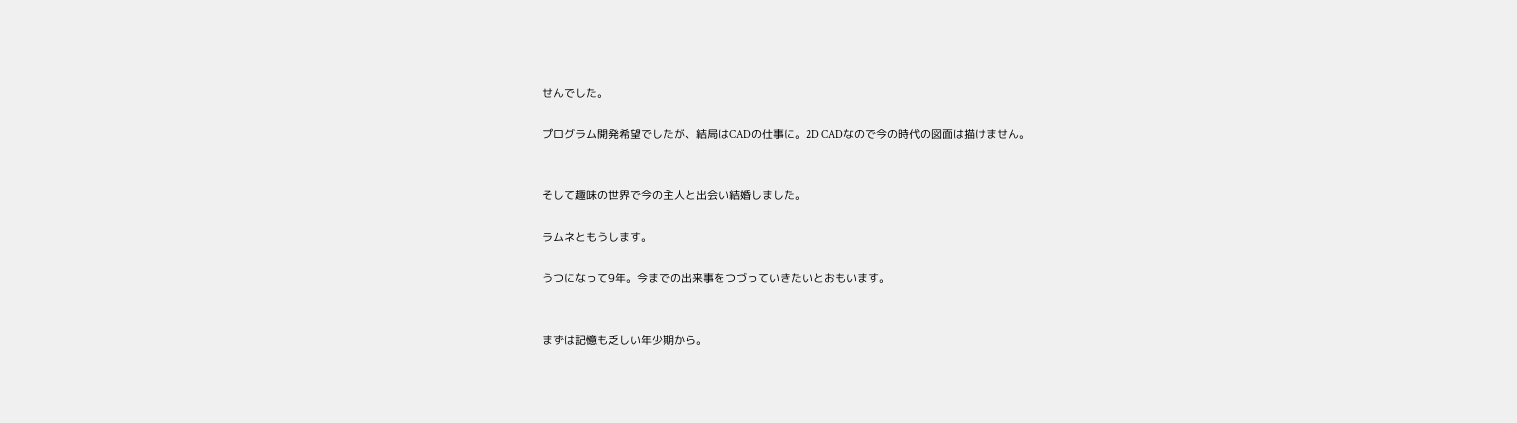せんでした。

プログラム開発希望でしたが、結局はCADの仕事に。2D CADなので今の時代の図面は描けません。


そして趣味の世界で今の主人と出会い結婚しました。

ラムネともうします。

うつになって9年。今までの出来事をつづっていきたいとおもいます。


まずは記憶も乏しい年少期から。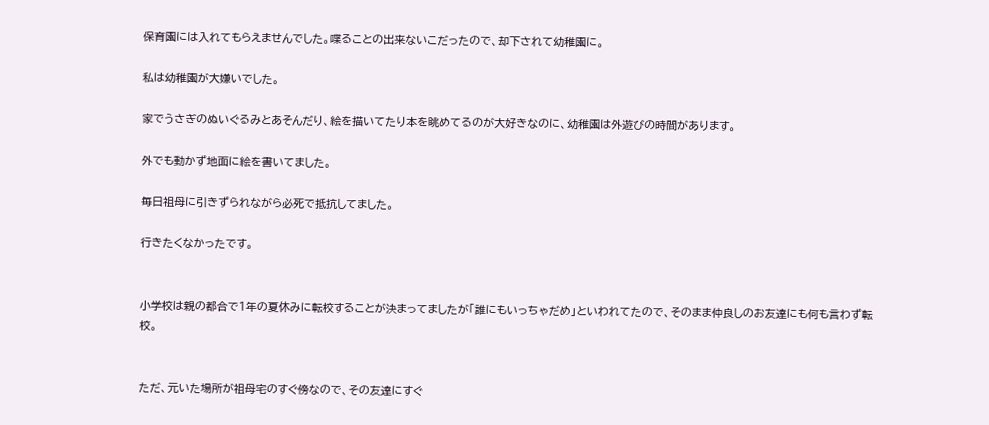保育園には入れてもらえませんでした。喋ることの出来ないこだったので、却下されて幼稚園に。

私は幼稚園が大嫌いでした。

家でうさぎのぬいぐるみとあそんだり、絵を描いてたり本を眺めてるのが大好きなのに、幼稚園は外遊びの時間があります。

外でも動かず地面に絵を書いてました。

毎日祖母に引きずられながら必死で抵抗してました。

行きたくなかったです。


小学校は親の都合で1年の夏休みに転校することが決まってましたが「誰にもいっちゃだめ」といわれてたので、そのまま仲良しのお友達にも何も言わず転校。


ただ、元いた場所が祖母宅のすぐ傍なので、その友達にすぐ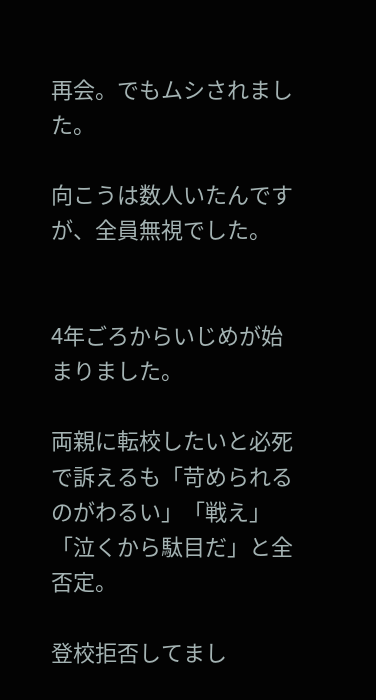再会。でもムシされました。

向こうは数人いたんですが、全員無視でした。


4年ごろからいじめが始まりました。

両親に転校したいと必死で訴えるも「苛められるのがわるい」「戦え」「泣くから駄目だ」と全否定。

登校拒否してまし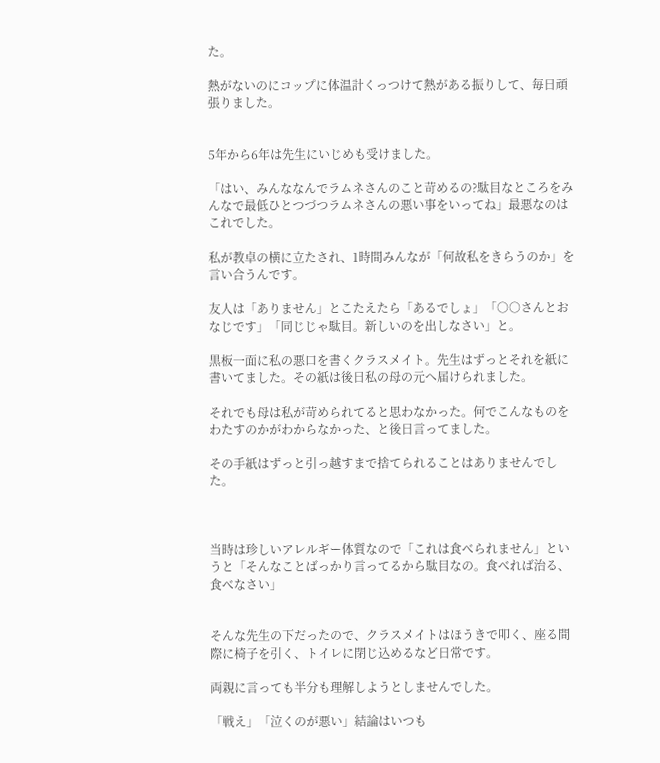た。

熱がないのにコップに体温計くっつけて熱がある振りして、毎日頑張りました。


5年から6年は先生にいじめも受けました。

「はい、みんななんでラムネさんのこと苛めるの?駄目なところをみんなで最低ひとつづつラムネさんの悪い事をいってね」最悪なのはこれでした。

私が教卓の横に立たされ、1時間みんなが「何故私をきらうのか」を言い合うんです。

友人は「ありません」とこたえたら「あるでしょ」「○○さんとおなじです」「同じじゃ駄目。新しいのを出しなさい」と。

黒板一面に私の悪口を書くクラスメイト。先生はずっとそれを紙に書いてました。その紙は後日私の母の元へ届けられました。

それでも母は私が苛められてると思わなかった。何でこんなものをわたすのかがわからなかった、と後日言ってました。

その手紙はずっと引っ越すまで捨てられることはありませんでした。



当時は珍しいアレルギー体質なので「これは食べられません」というと「そんなことばっかり言ってるから駄目なの。食べれば治る、食べなさい」


そんな先生の下だったので、クラスメイトはほうきで叩く、座る間際に椅子を引く、トイレに閉じ込めるなど日常です。

両親に言っても半分も理解しようとしませんでした。

「戦え」「泣くのが悪い」結論はいつも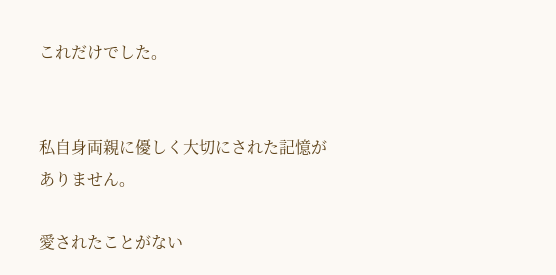これだけでした。


私自身両親に優しく大切にされた記憶がありません。

愛されたことがない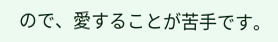ので、愛することが苦手です。